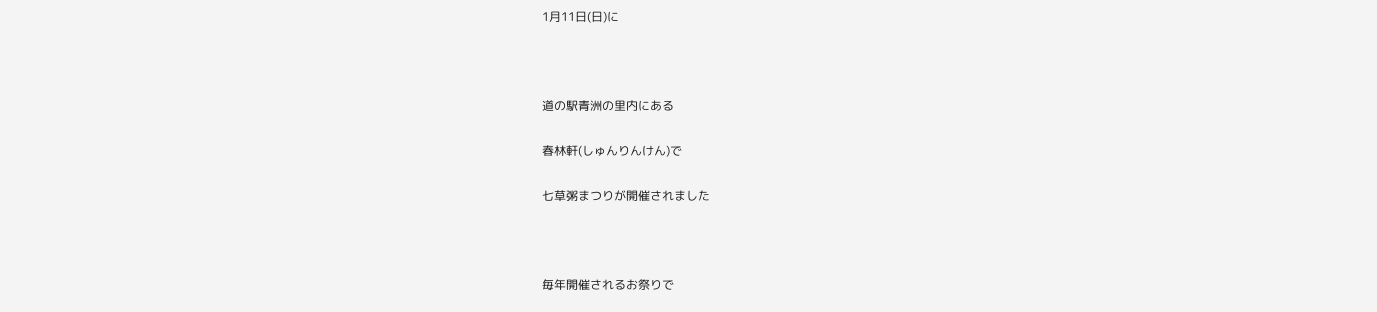1月11日(日)に



道の駅青洲の里内にある

春林軒(しゅんりんけん)で

七草粥まつりが開催されました



毎年開催されるお祭りで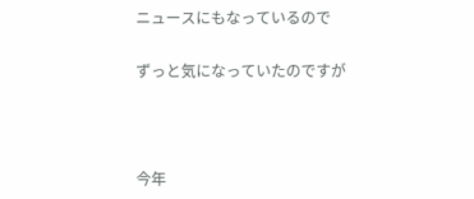ニュースにもなっているので

ずっと気になっていたのですが



今年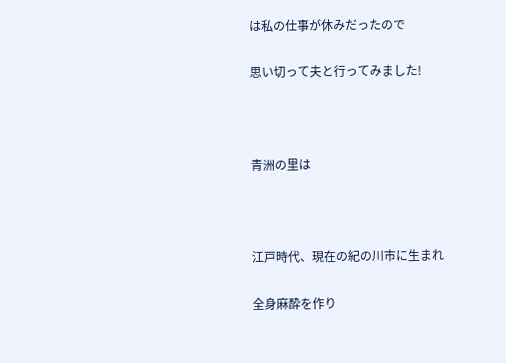は私の仕事が休みだったので

思い切って夫と行ってみました!



青洲の里は



江戸時代、現在の紀の川市に生まれ

全身麻酔を作り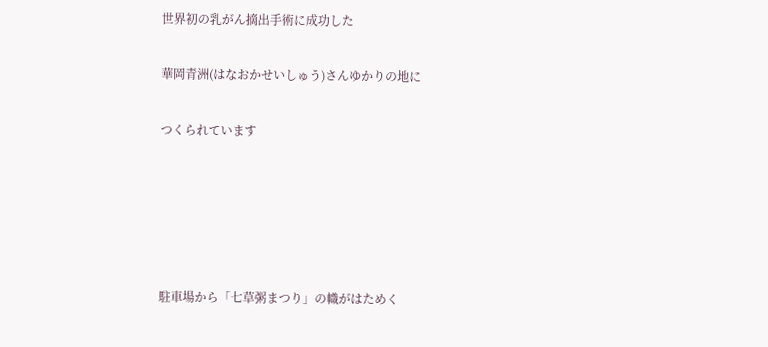世界初の乳がん摘出手術に成功した

華岡青洲(はなおかせいしゅう)さんゆかりの地に

つくられています





駐車場から「七草粥まつり」の幟がはためく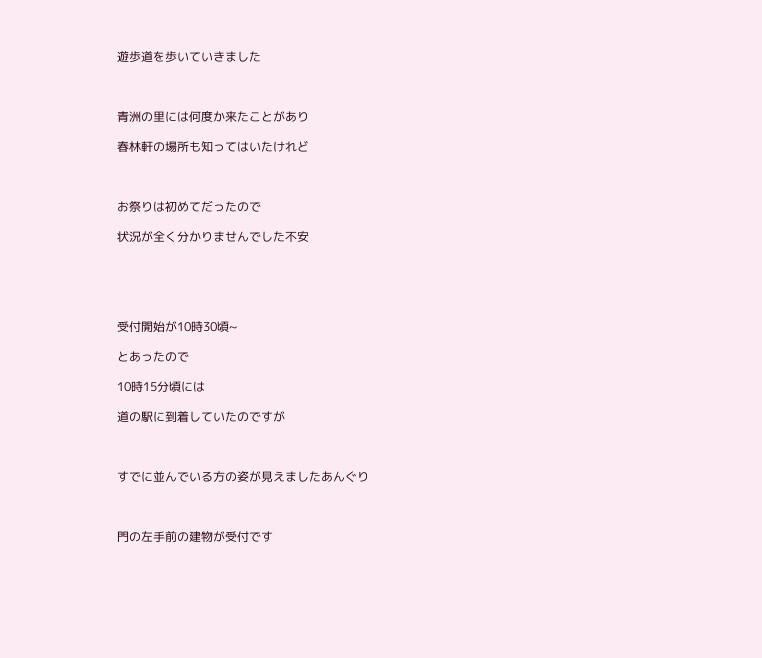遊歩道を歩いていきました



青洲の里には何度か来たことがあり

春林軒の場所も知ってはいたけれど



お祭りは初めてだったので

状況が全く分かりませんでした不安





受付開始が10時30頃~

とあったので

10時15分頃には

道の駅に到着していたのですが



すでに並んでいる方の姿が見えましたあんぐり



門の左手前の建物が受付です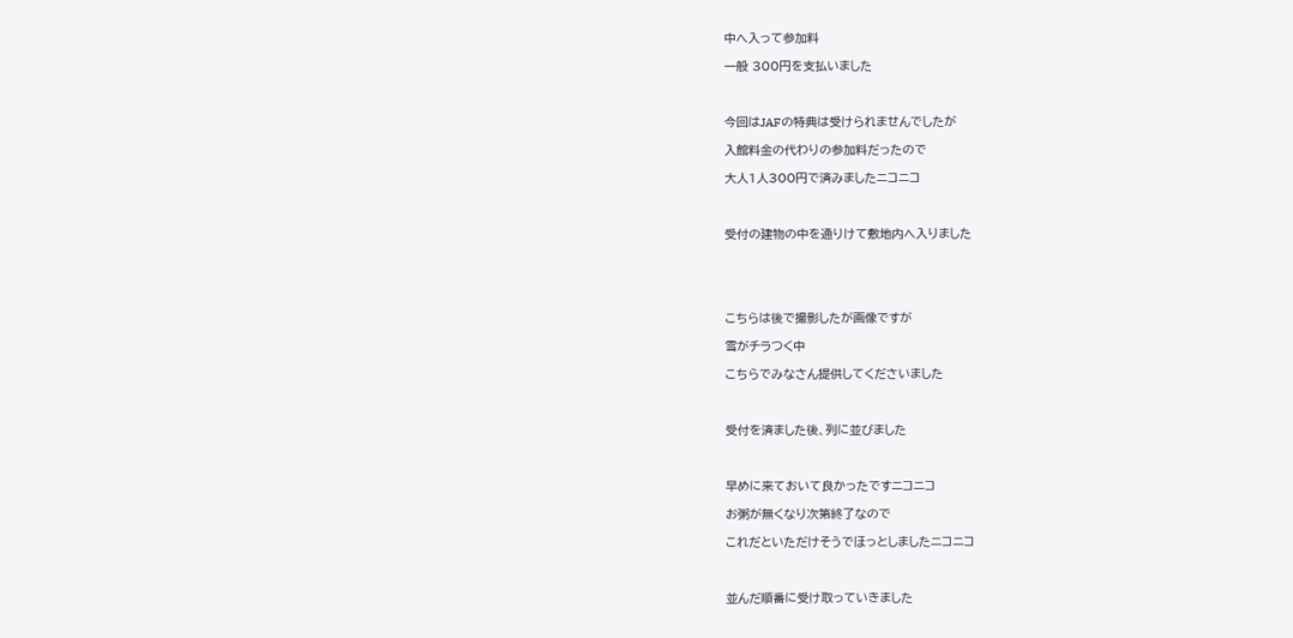中へ入って参加料

一般 300円を支払いました



今回はJAFの特典は受けられませんでしたが

入館料金の代わりの参加料だったので

大人1人300円で済みましたニコニコ



受付の建物の中を通りけて敷地内へ入りました





こちらは後で撮影したが画像ですが

雪がチラつく中

こちらでみなさん提供してくださいました



受付を済ました後、列に並びました



早めに来ておいて良かったですニコニコ

お粥が無くなり次第終了なので

これだといただけそうでほっとしましたニコニコ



並んだ順番に受け取っていきました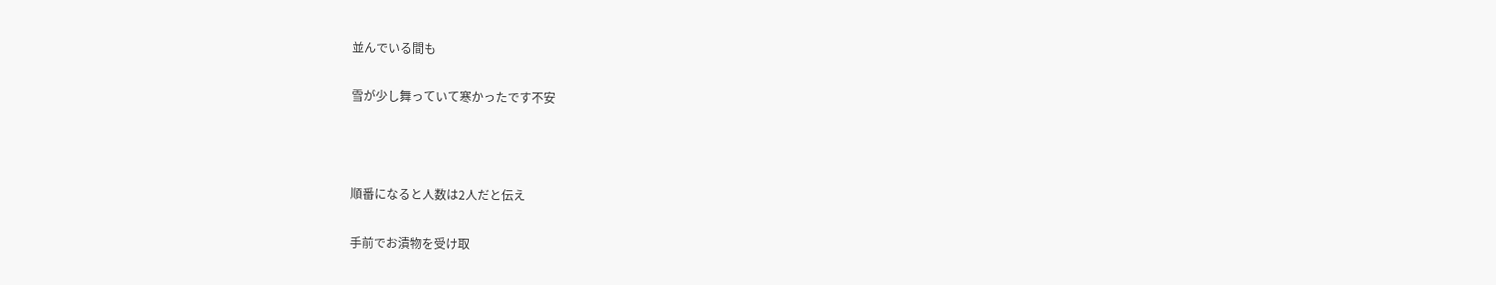並んでいる間も

雪が少し舞っていて寒かったです不安



順番になると人数は2人だと伝え

手前でお漬物を受け取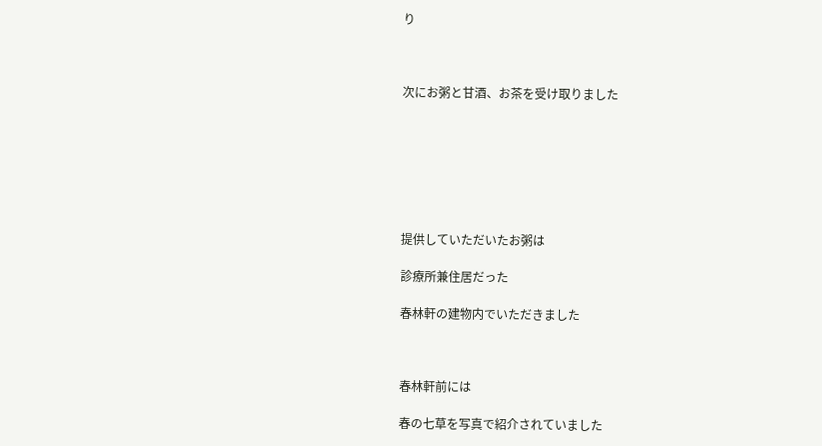り



次にお粥と甘酒、お茶を受け取りました







提供していただいたお粥は

診療所兼住居だった

春林軒の建物内でいただきました



春林軒前には

春の七草を写真で紹介されていました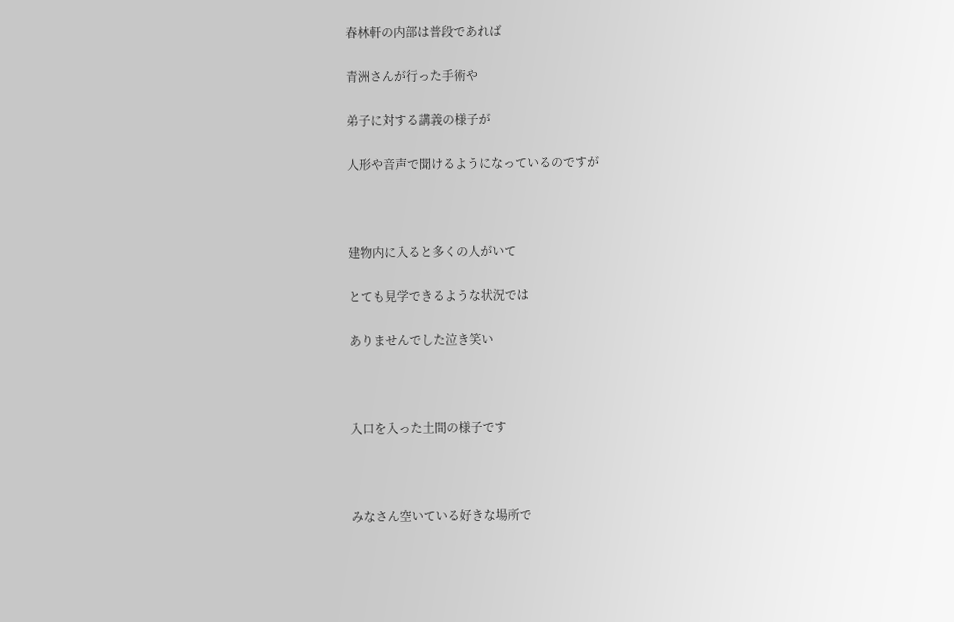春林軒の内部は普段であれば

青洲さんが行った手術や

弟子に対する講義の様子が

人形や音声で聞けるようになっているのですが



建物内に入ると多くの人がいて

とても見学できるような状況では

ありませんでした泣き笑い



入口を入った土間の様子です



みなさん空いている好きな場所で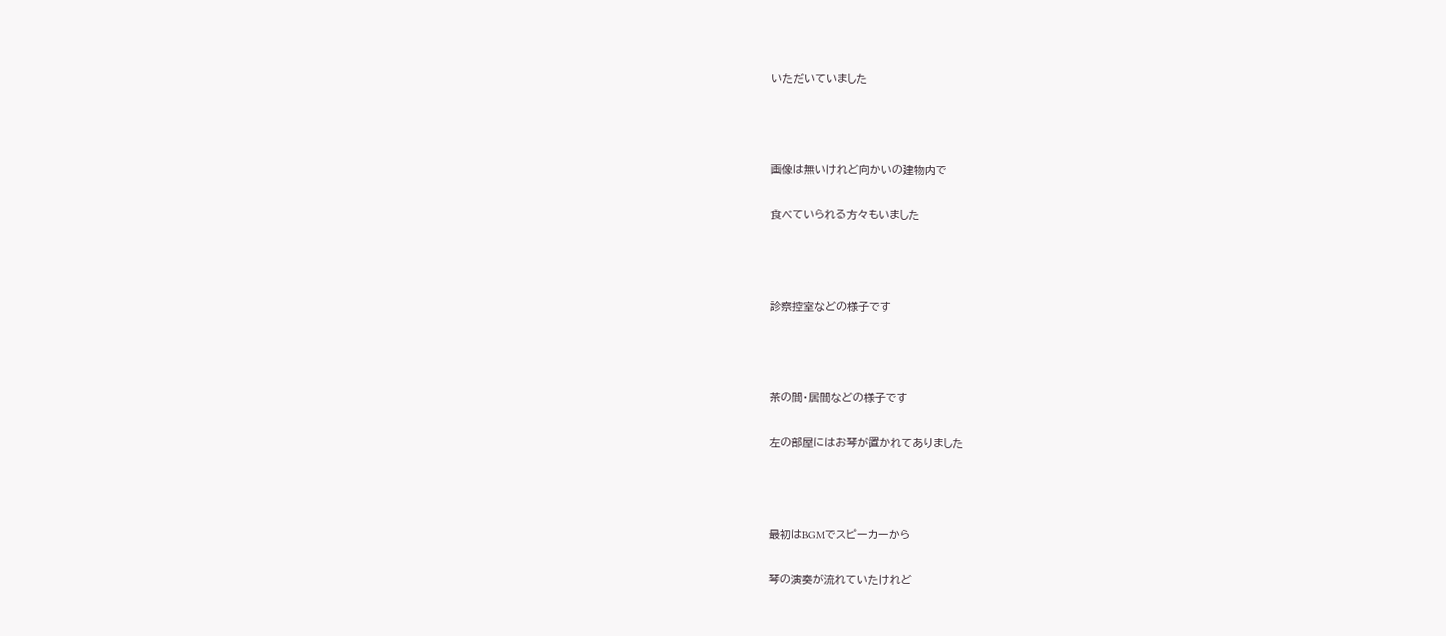いただいていました



画像は無いけれど向かいの建物内で

食べていられる方々もいました



診察控室などの様子です



茶の間・居間などの様子です

左の部屋にはお琴が置かれてありました



最初はBGMでスピーカーから

琴の演奏が流れていたけれど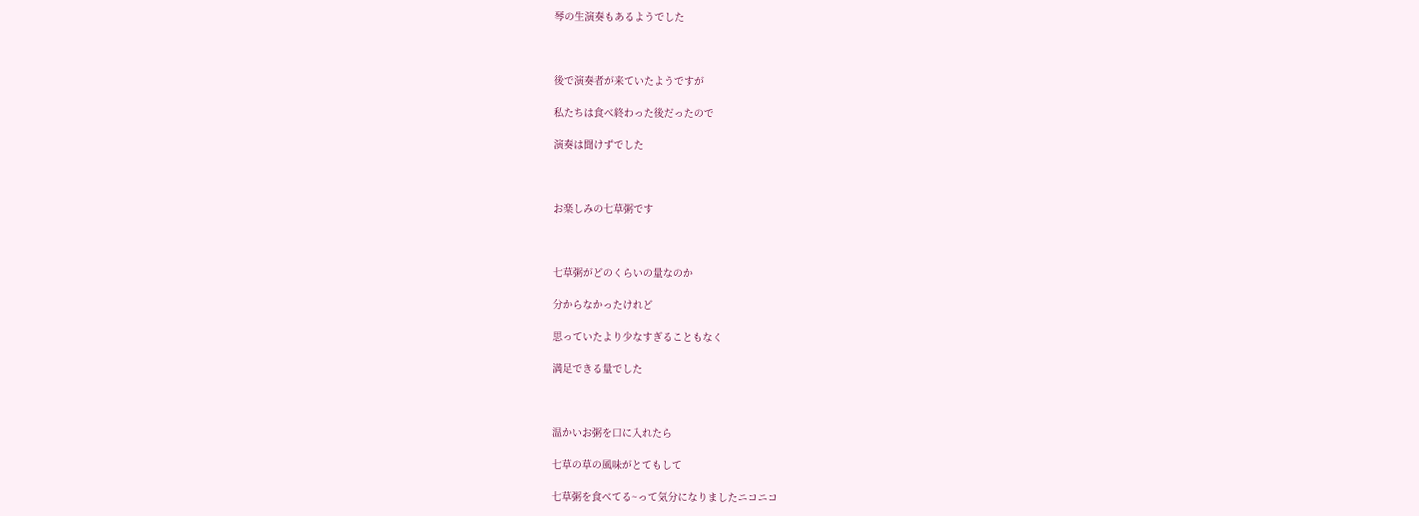琴の生演奏もあるようでした



後で演奏者が来ていたようですが

私たちは食べ終わった後だったので

演奏は聞けずでした



お楽しみの七草粥です



七草粥がどのくらいの量なのか

分からなかったけれど

思っていたより少なすぎることもなく

満足できる量でした



温かいお粥を口に入れたら

七草の草の風味がとてもして

七草粥を食べてる~って気分になりましたニコニコ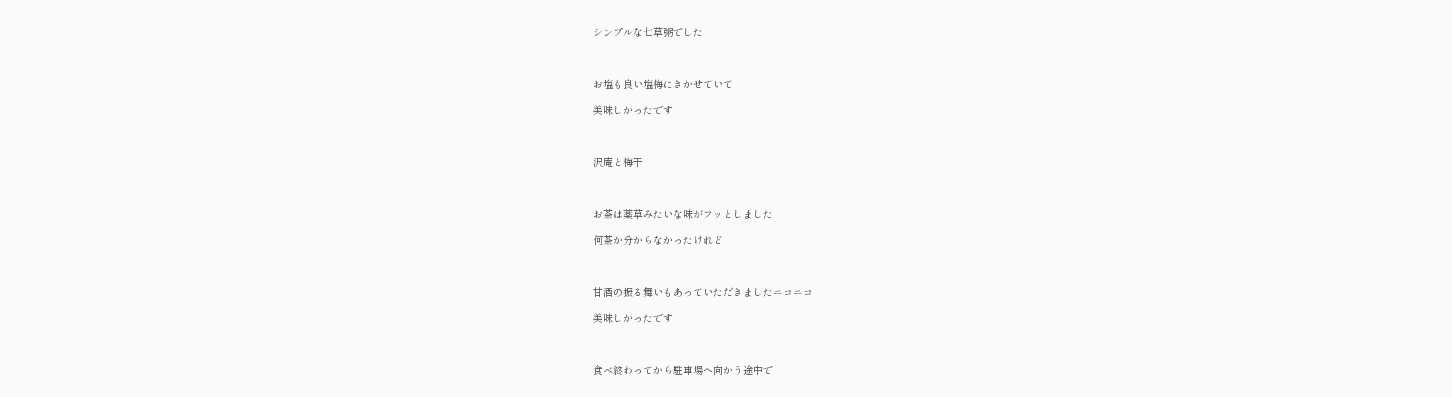シンプルな七草粥でした



お塩も良い塩梅にきかせていて

美味しかったです



沢庵と梅干



お茶は薬草みたいな味がフッとしました

何茶か分からなかったけれど



甘酒の振る舞いもあっていただきましたニコニコ

美味しかったです



食べ終わってから駐車場へ向かう途中で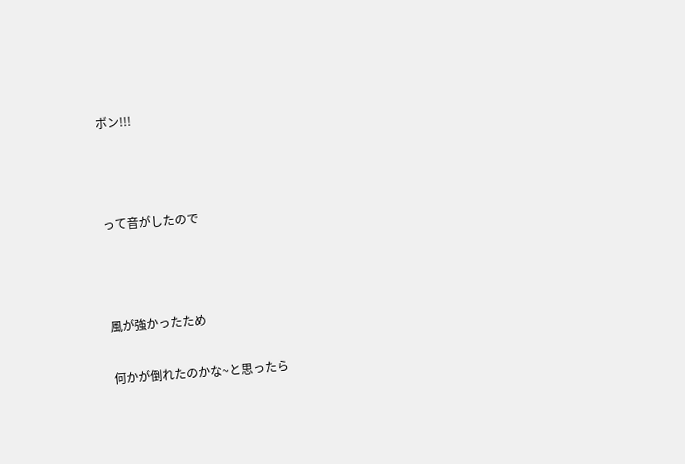ボン!!!



って音がしたので



風が強かったため

何かが倒れたのかな~と思ったら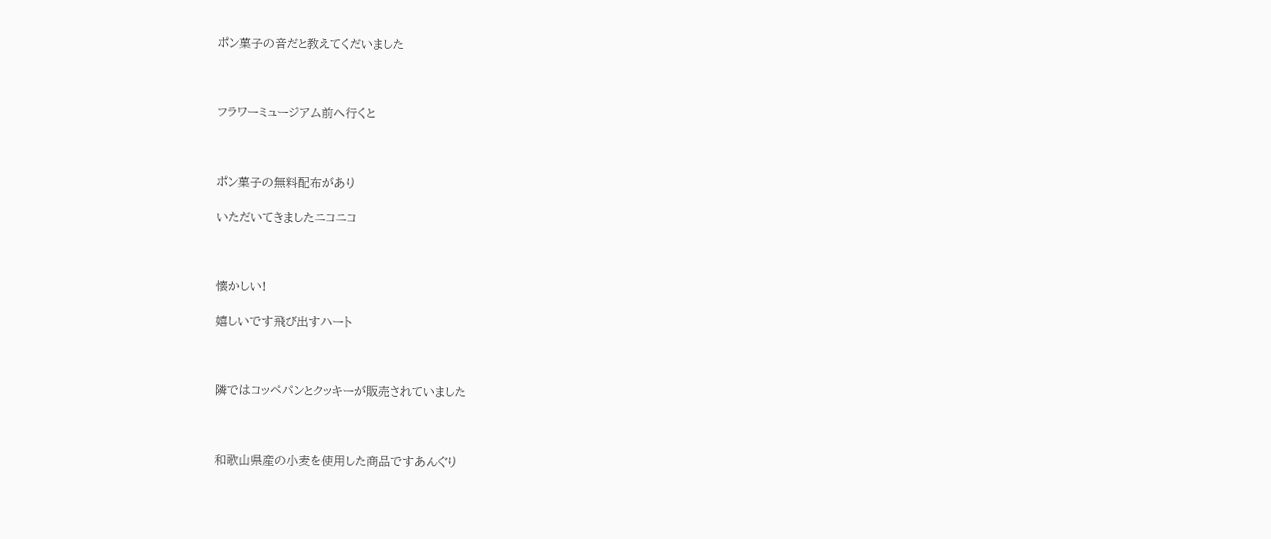ポン菓子の音だと教えてくだいました



フラワーミュージアム前へ行くと



ポン菓子の無料配布があり

いただいてきましたニコニコ



懐かしい!

嬉しいです飛び出すハート



隣ではコッペパンとクッキーが販売されていました



和歌山県産の小麦を使用した商品ですあんぐり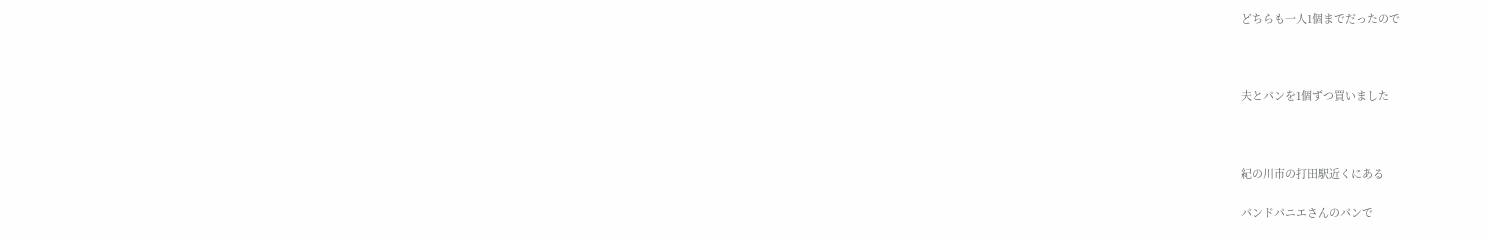どちらも一人1個までだったので



夫とパンを1個ずつ買いました



紀の川市の打田駅近くにある

パンドパニエさんのパンで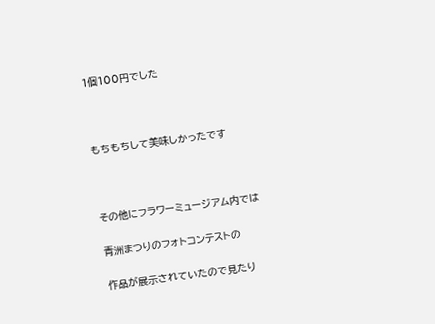1個100円でした



もちもちして美味しかったです



その他にフラワーミュージアム内では

青洲まつりのフォトコンテストの

作品が展示されていたので見たり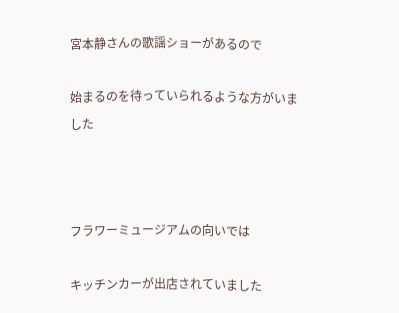宮本静さんの歌謡ショーがあるので

始まるのを待っていられるような方がいました



フラワーミュージアムの向いでは

キッチンカーが出店されていました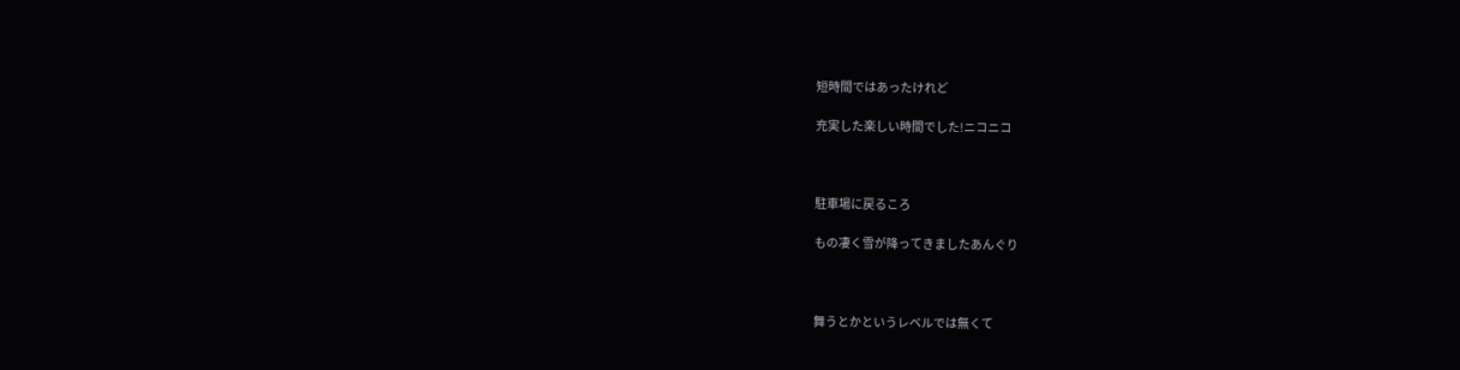短時間ではあったけれど

充実した楽しい時間でした!ニコニコ



駐車場に戻るころ

もの凄く雪が降ってきましたあんぐり



舞うとかというレベルでは無くて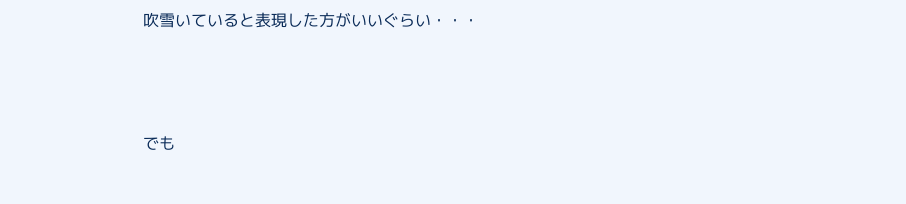吹雪いていると表現した方がいいぐらい・・・



でも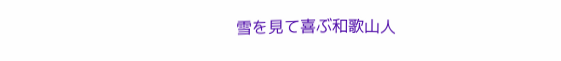雪を見て喜ぶ和歌山人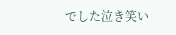でした泣き笑い